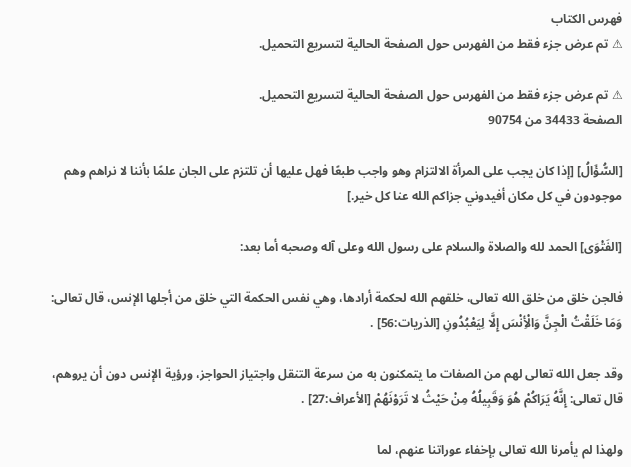فهرس الكتاب
⚠ تم عرض جزء فقط من الفهرس حول الصفحة الحالية لتسريع التحميل.

⚠ تم عرض جزء فقط من الفهرس حول الصفحة الحالية لتسريع التحميل.
الصفحة 34433 من 90754

[السُّؤَالُ] [إذا كان يجب على المرأة الالتزام وهو واجب طبعًا فهل عليها أن تلتزم على الجان علمًا بأننا لا نراهم وهم موجودون في كل مكان أفيدوني جزاكم الله عنا كل خير.]

[الفَتْوَى] الحمد لله والصلاة والسلام على رسول الله وعلى آله وصحبه أما بعد:

فالجن خلق من خلق الله تعالى، خلقهم الله لحكمة أرادها، وهي نفس الحكمة التي خلق من أجلها الإنس، قال تعالى: وَمَا خَلَقْتُ الْجِنَّ وَالْأِنْسَ إِلَّا لِيَعْبُدُونِ [الذريات:56] .

وقد جعل الله تعالى لهم من الصفات ما يتمكنون به من سرعة التنقل واجتياز الحواجز، ورؤية الإنس دون أن يروهم، قال تعالى: إِنَّهُ يَرَاكُمْ هُوَ وَقَبِيلُهُ مِنْ حَيْثُ لا تَرَوْنَهُمْ [الأعراف:27] .

ولهذا لم يأمرنا الله تعالى بإخفاء عوراتنا عنهم، لما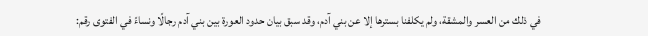في ذلك من العسر والمشقة، ولم يكلفنا بسترها إلا عن بني آدم، وقد سبق بيان حدود العورة بين بني آدم رجالًا ونساءً في الفتوى رقم: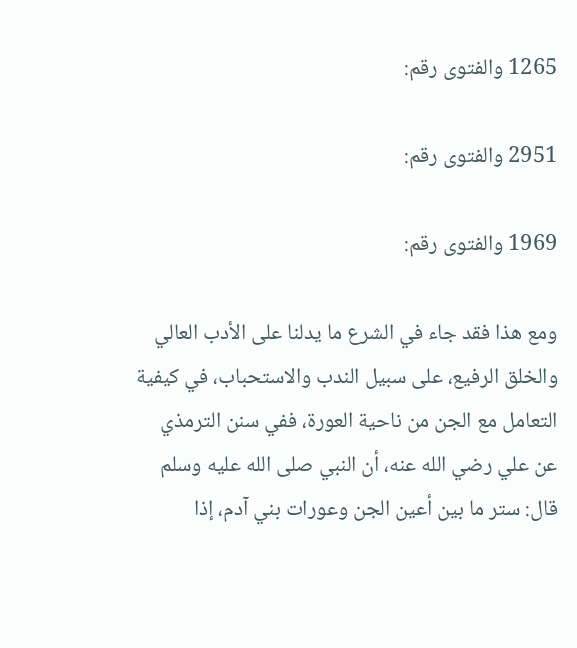1265 والفتوى رقم:

2951 والفتوى رقم:

1969 والفتوى رقم:

ومع هذا فقد جاء في الشرع ما يدلنا على الأدب العالي والخلق الرفيع، على سبيل الندب والاستحباب، في كيفية التعامل مع الجن من ناحية العورة، ففي سنن الترمذي عن علي رضي الله عنه، أن النبي صلى الله عليه وسلم قال: ستر ما بين أعين الجن وعورات بني آدم، إذا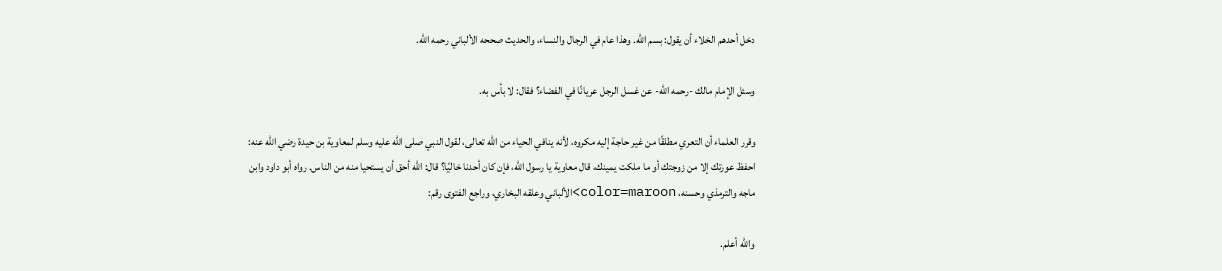دخل أحدهم الخلاء أن يقول: بسم الله. وهذا عام في الرجال والنساء، والحديث صححه الألباني رحمه الله.

وسئل الإمام مالك -رحمه الله- عن غسل الرجل عريانًا في الفضاء؟ فقال: لا بأس به.

وقرر العلماء أن التعري مطلقًا من غير حاجة إليه مكروه، لأنه ينافي الحياء من الله تعالى، لقول النبي صلى الله عليه وسلم لمعاوية بن حيدة رضي الله عنه: احفظ عورتك إلا من زوجتك أو ما ملكت يمينك، قال معاوية يا رسول الله، فإن كان أحدنا خاليًا؟ قال: الله أحق أن يستحيا منه من الناس. رواه أبو داود وابن ماجه والترمذي وحسنه، color=maroon>الألباني وعلقه البخاري، وراجع الفتوى رقم:

والله أعلم.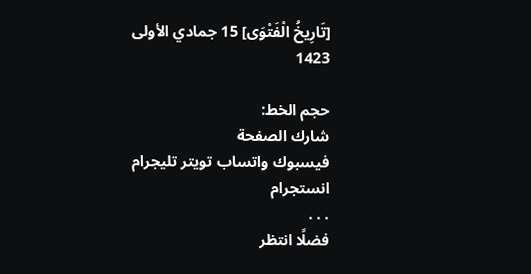[تَارِيخُ الْفَتْوَى] 15 جمادي الأولى 1423

حجم الخط:
شارك الصفحة
فيسبوك واتساب تويتر تليجرام انستجرام
. . .
فضلًا انتظر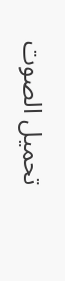تحميل الصوت